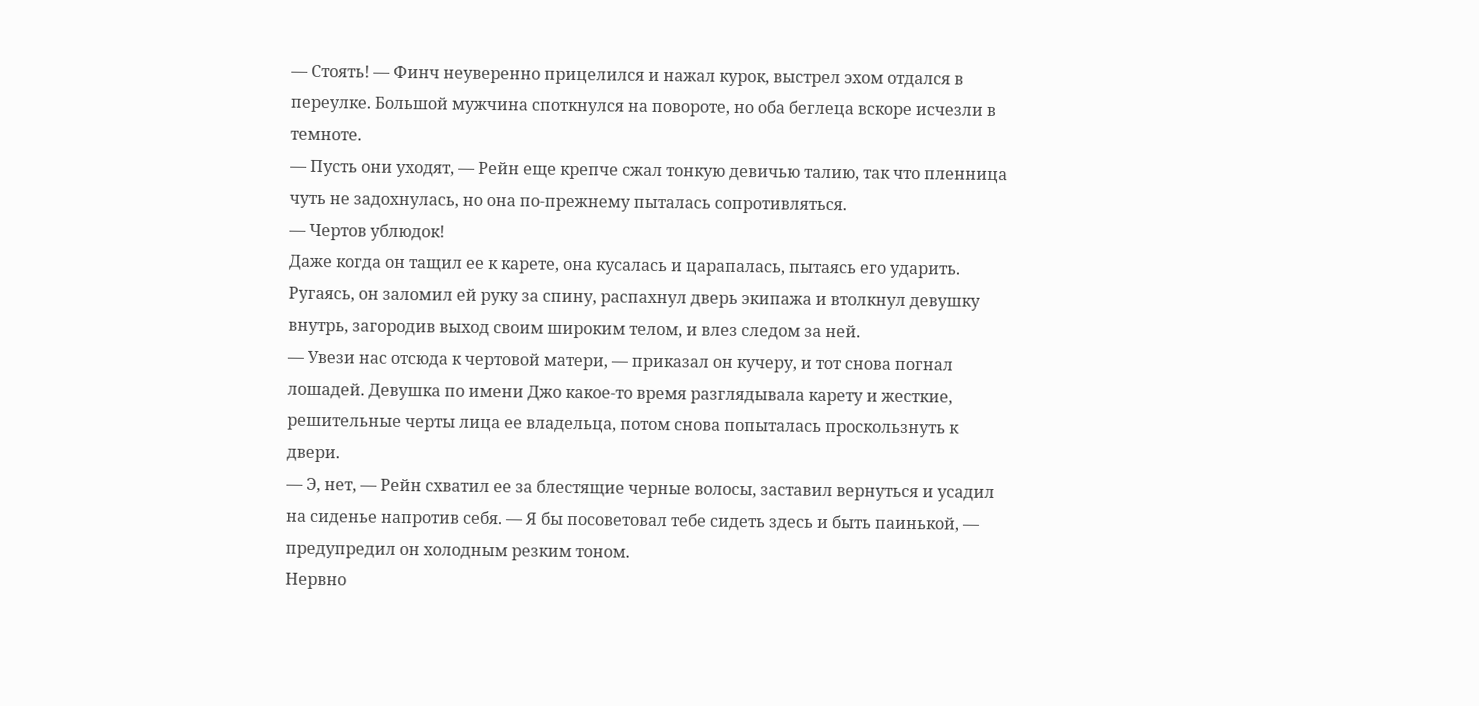— Стоять! — Финч неуверенно прицелился и нажал курок, выстрел эхом отдался в переулке. Большой мужчина споткнулся на повороте, но оба беглеца вскоре исчезли в темноте.
— Пусть они уходят, — Рейн еще крепче сжал тонкую девичью талию, так что пленница чуть не задохнулась, но она по-прежнему пыталась сопротивляться.
— Чертов ублюдок!
Даже когда он тащил ее к карете, она кусалась и царапалась, пытаясь его ударить. Ругаясь, он заломил ей руку за спину, распахнул дверь экипажа и втолкнул девушку внутрь, загородив выход своим широким телом, и влез следом за ней.
— Увези нас отсюда к чертовой матери, — приказал он кучеру, и тот снова погнал лошадей. Девушка по имени Джо какое-то время разглядывала карету и жесткие, решительные черты лица ее владельца, потом снова попыталась проскользнуть к двери.
— Э, нет, — Рейн схватил ее за блестящие черные волосы, заставил вернуться и усадил на сиденье напротив себя. — Я бы посоветовал тебе сидеть здесь и быть паинькой, — предупредил он холодным резким тоном.
Нервно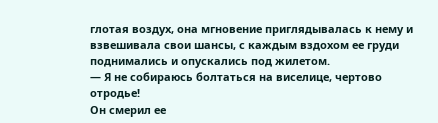глотая воздух, она мгновение приглядывалась к нему и взвешивала свои шансы, с каждым вздохом ее груди поднимались и опускались под жилетом.
— Я не собираюсь болтаться на виселице, чертово отродье!
Он смерил ее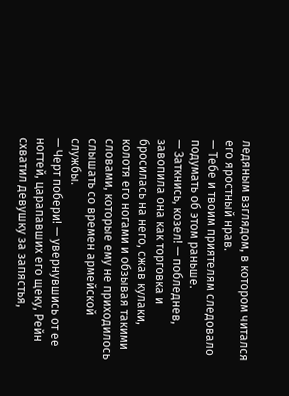ледяным взглядом, в котором читался его яростный нрав.
— Тебе и твоим приятелям следовало подумать об этом раньше.
— Заткнись, козел! — побледнев, завопила она как торговка и бросилась на него, сжав кулаки, колотя его ногами и обзывая такими словами, которые ему не приходилось слышать со времен армейской службы.
— Черт побери! — увернувшись от ее ногтей, царапавших его щеку, Рейн схватил девушку за запястья,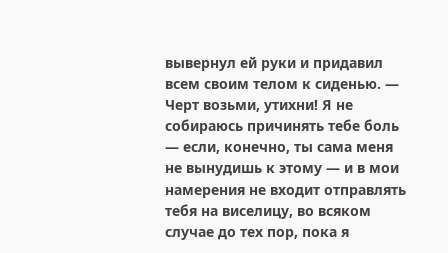вывернул ей руки и придавил всем своим телом к сиденью. — Черт возьми, утихни! Я не собираюсь причинять тебе боль — если, конечно, ты сама меня не вынудишь к этому — и в мои намерения не входит отправлять тебя на виселицу, во всяком случае до тех пор, пока я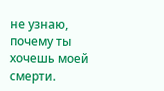не узнаю, почему ты хочешь моей смерти.